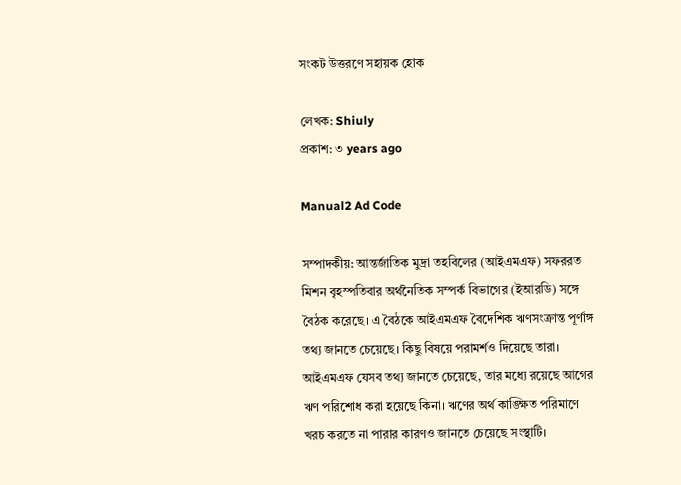সংকট উত্তরণে সহায়ক হোক

লেখক: Shiuly
প্রকাশ: ৩ years ago

Manual2 Ad Code

সম্পাদকীয়: আন্তর্জাতিক মুদ্রা তহবিলের (আইএমএফ) সফররত মিশন বৃহস্পতিবার অর্থনৈতিক সম্পর্ক বিভাগের (ইআরডি) সঙ্গে বৈঠক করেছে। এ বৈঠকে আইএমএফ বৈদেশিক ঋণসংক্রান্ত পূর্ণাঙ্গ তথ্য জানতে চেয়েছে। কিছু বিষয়ে পরামর্শও দিয়েছে তারা। আইএমএফ যেসব তথ্য জানতে চেয়েছে, তার মধ্যে রয়েছে আগের ঋণ পরিশোধ করা হয়েছে কিনা। ঋণের অর্থ কাঙ্ক্ষিত পরিমাণে খরচ করতে না পারার কারণও জানতে চেয়েছে সংস্থাটি।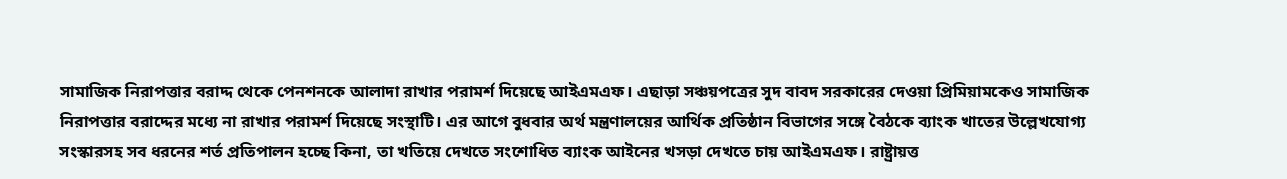সামাজিক নিরাপত্তার বরাদ্দ থেকে পেনশনকে আলাদা রাখার পরামর্শ দিয়েছে আইএমএফ। এছাড়া সঞ্চয়পত্রের সুদ বাবদ সরকারের দেওয়া প্রিমিয়ামকেও সামাজিক নিরাপত্তার বরাদ্দের মধ্যে না রাখার পরামর্শ দিয়েছে সংস্থাটি। এর আগে বুধবার অর্থ মন্ত্রণালয়ের আর্থিক প্রতিষ্ঠান বিভাগের সঙ্গে বৈঠকে ব্যাংক খাতের উল্লেখযোগ্য সংস্কারসহ সব ধরনের শর্ত প্রতিপালন হচ্ছে কিনা, তা খতিয়ে দেখতে সংশোধিত ব্যাংক আইনের খসড়া দেখতে চায় আইএমএফ। রাষ্ট্রায়ত্ত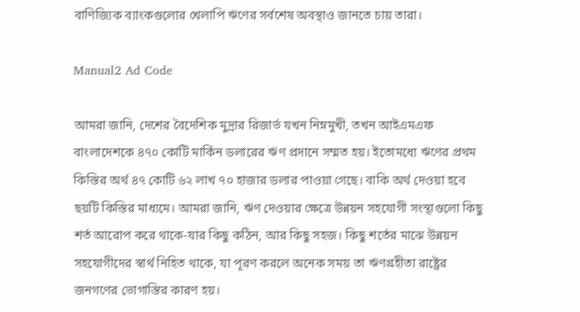বাণিজ্যিক ব্যাংকগুলোর খেলাপি ঋণের সর্বশেষ অবস্থাও জানতে চায় তারা।

Manual2 Ad Code

আমরা জানি, দেশের বৈদেশিক মুদ্রার রিজার্ভ যখন নিম্নমুখী, তখন আইএমএফ বাংলাদেশকে ৪৭০ কোটি মার্কিন ডলারের ঋণ প্রদানে সম্মত হয়। ইতোমধ্যে ঋণের প্রথম কিস্তির অর্থ ৪৭ কোটি ৬২ লাখ ৭০ হাজার ডলার পাওয়া গেছে। বাকি অর্থ দেওয়া হবে ছয়টি কিস্তির মাধ্যমে। আমরা জানি, ঋণ দেওয়ার ক্ষেত্রে উন্নয়ন সহযোগী সংস্থাগুলো কিছু শর্ত আরোপ করে থাকে-যার কিছু কঠিন, আর কিছু সহজ। কিছু শর্তের মাঝে উন্নয়ন সহযোগীদের স্বার্থ নিহিত থাকে, যা পূরণ করলে অনেক সময় তা ঋণগ্রহীতা রাষ্ট্রের জনগণের ভোগান্তির কারণ হয়।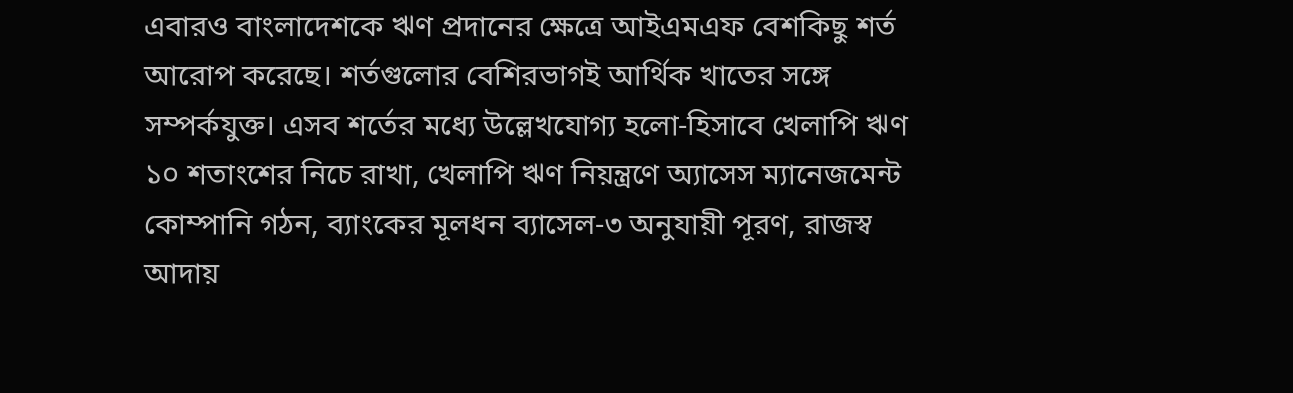এবারও বাংলাদেশকে ঋণ প্রদানের ক্ষেত্রে আইএমএফ বেশকিছু শর্ত আরোপ করেছে। শর্তগুলোর বেশিরভাগই আর্থিক খাতের সঙ্গে সম্পর্কযুক্ত। এসব শর্তের মধ্যে উল্লেখযোগ্য হলো-হিসাবে খেলাপি ঋণ ১০ শতাংশের নিচে রাখা, খেলাপি ঋণ নিয়ন্ত্রণে অ্যাসেস ম্যানেজমেন্ট কোম্পানি গঠন, ব্যাংকের মূলধন ব্যাসেল-৩ অনুযায়ী পূরণ, রাজস্ব আদায়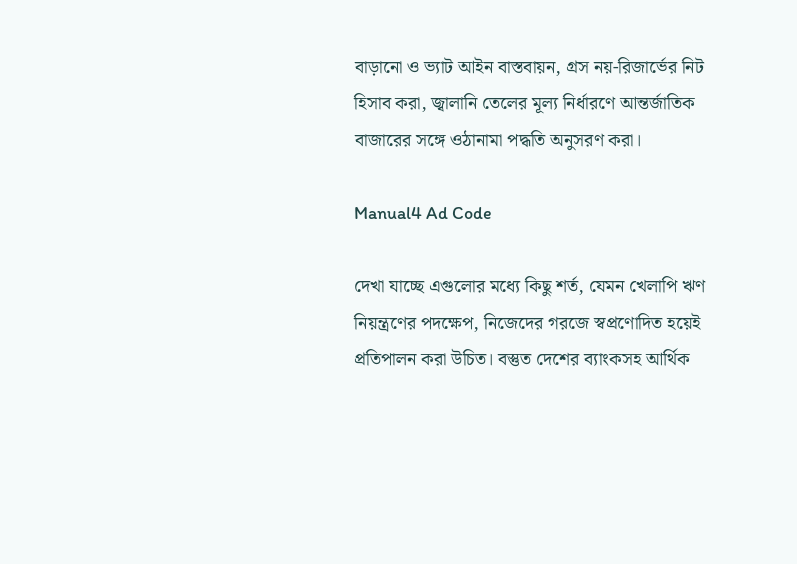বাড়ানো ও ভ্যাট আইন বাস্তবায়ন, গ্রস নয়-রিজার্ভের নিট হিসাব করা, জ্বালানি তেলের মূল্য নির্ধারণে আন্তর্জাতিক বাজারের সঙ্গে ওঠানামা পদ্ধতি অনুসরণ করা।

Manual4 Ad Code

দেখা যাচ্ছে এগুলোর মধ্যে কিছু শর্ত, যেমন খেলাপি ঋণ নিয়ন্ত্রণের পদক্ষেপ, নিজেদের গরজে স্বপ্রণোদিত হয়েই প্রতিপালন করা উচিত। বস্তুত দেশের ব্যাংকসহ আর্থিক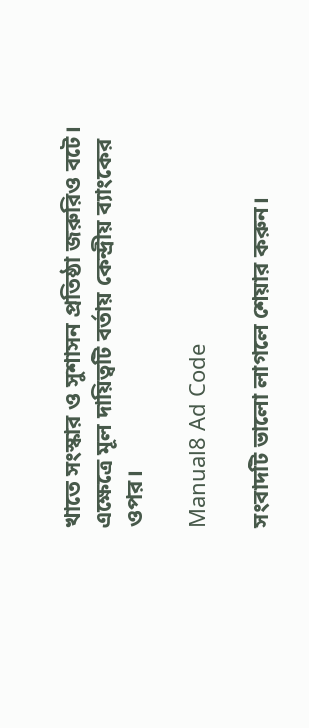খাতে সংস্কার ও সুশাসন প্রতিষ্ঠা জরুরিও বটে। এক্ষেত্রে মূল দায়িত্বটি বর্তায় কেন্দ্রীয় ব্যাংকের ওপর।

Manual8 Ad Code

সংবাদটি ভালো লাগলে শেয়ার করুন।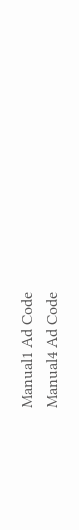Manual1 Ad Code
Manual4 Ad Code